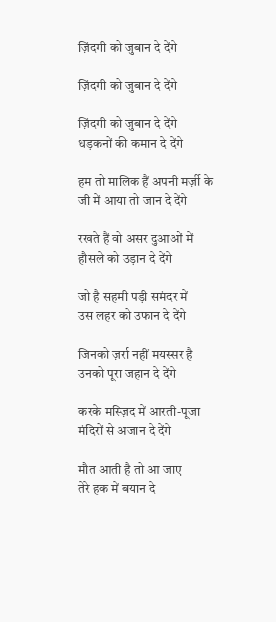ज़िंदगी को जुबान दे देंगे

ज़िंदगी को जुबान दे देंगे

ज़िंदगी को जुबान दे देंगे
धड़कनों की कमान दे देंगे

हम तो मालिक हैं अपनी मर्ज़ी के
जी में आया तो जान दे देंगे

रखते हैं वो असर दुआओं में
हौसले को उड़ान दे देंगे

जो है सहमी पड़ी समंदर में
उस लहर को उफान दे देंगे

जिनको ज़र्रा नहीं मयस्सर है
उनको पूरा जहान दे देंगे

करके मस्ज़िद में आरती-पूजा
मंदिरों से अजान दे देंगे

मौत आती है तो आ जाए
तेरे हक में बयान दे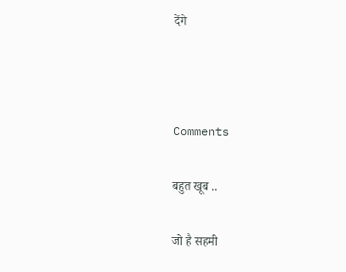देंगे



Comments

बहुत खूब ..

जो है सहमी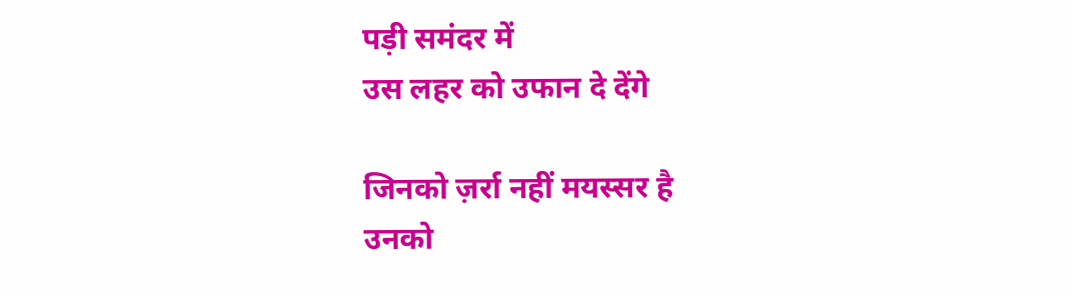पड़ी समंदर में
उस लहर को उफान दे देंगे

जिनको ज़र्रा नहीं मयस्सर है
उनको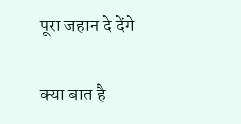पूरा जहान दे देंगे

क्या बात है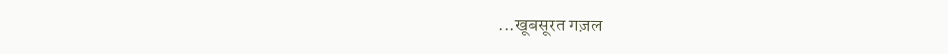...खूबसूरत गज़ल